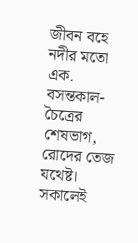জীবন বহে নদীর মতো
এক.
বসন্তকাল- চৈত্রের শেষভাগ, রোদের তেজ যথেষ্ট। সকালেই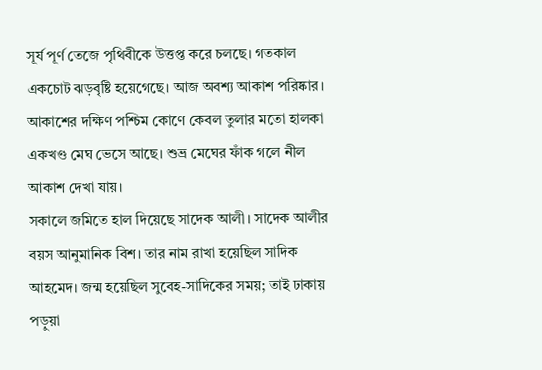সূর্য পূর্ণ তেজে পৃথিবীকে উত্তপ্ত করে চলছে। গতকাল একচোট ঝড়বৃষ্টি হয়েগেছে। আজ অবশ্য আকাশ পরিষ্কার। আকাশের দক্ষিণ পশ্চিম কোণে কেবল তুলার মতো হালকা একখণ্ড মেঘ ভেসে আছে। শুভ্র মেঘের ফাঁক গলে নীল আকাশ দেখা যায়।
সকালে জমিতে হাল দিয়েছে সাদেক আলী। সাদেক আলীর বয়স আনুমানিক বিশ। তার নাম রাখা হয়েছিল সাদিক আহমেদ। জন্ম হয়েছিল সুবেহ-সাদিকের সময়; তাই ঢাকায় পড়ুয়া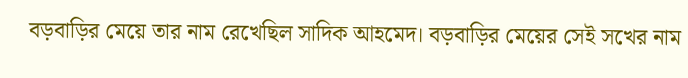বড়বাড়ির মেয়ে তার নাম রেখেছিল সাদিক আহমেদ। বড়বাড়ির মেয়ের সেই সখের নাম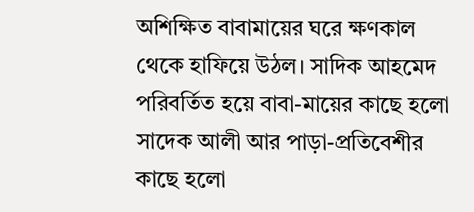অশিক্ষিত বাবামায়ের ঘরে ক্ষণকাল থেকে হাফিয়ে উঠল। সাদিক আহমেদ পরিবর্তিত হয়ে বাবা-মায়ের কাছে হলো সাদেক আলী আর পাড়া-প্রতিবেশীর কাছে হলো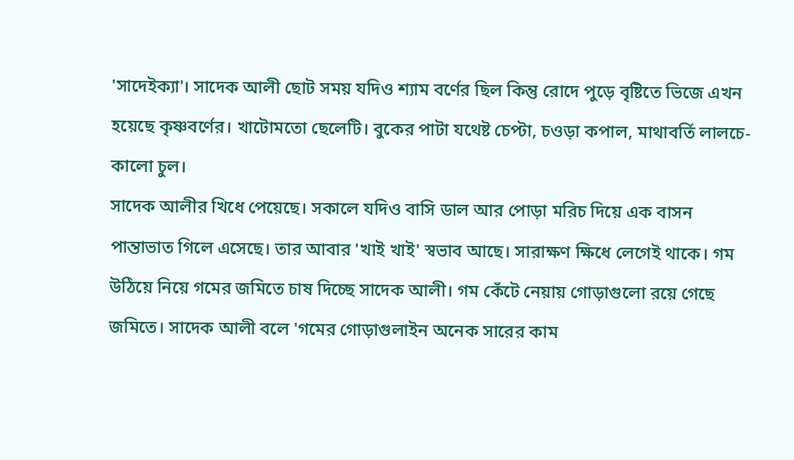'সাদেইক্যা'। সাদেক আলী ছোট সময় যদিও শ্যাম বর্ণের ছিল কিন্তু রোদে পুড়ে বৃষ্টিতে ভিজে এখন হয়েছে কৃষ্ণবর্ণের। খাটোমতো ছেলেটি। বুকের পাটা যথেষ্ট চেপ্টা, চওড়া কপাল, মাথাবর্তি লালচে-কালো চুল।
সাদেক আলীর খিধে পেয়েছে। সকালে যদিও বাসি ডাল আর পোড়া মরিচ দিয়ে এক বাসন পান্তাভাত গিলে এসেছে। তার আবার 'খাই খাই' স্বভাব আছে। সারাক্ষণ ক্ষিধে লেগেই থাকে। গম উঠিয়ে নিয়ে গমের জমিতে চাষ দিচ্ছে সাদেক আলী। গম কেঁটে নেয়ায় গোড়াগুলো রয়ে গেছে জমিতে। সাদেক আলী বলে 'গমের গোড়াগুলাইন অনেক সারের কাম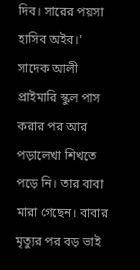দিব। সারের পয়সা হাসিব অইব।' সাদেক আলী প্রাইমারি স্কুল পাস করার পর আর পড়ালেখা শিখতে পড়ে নি। তার বাবা মারা গেছেন। বাবার মৃত্যুর পর বড় ভাই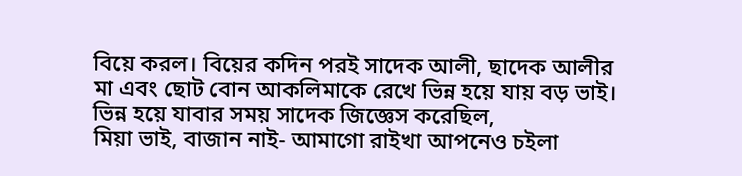বিয়ে করল। বিয়ের কদিন পরই সাদেক আলী, ছাদেক আলীর মা এবং ছোট বোন আকলিমাকে রেখে ভিন্ন হয়ে যায় বড় ভাই। ভিন্ন হয়ে যাবার সময় সাদেক জিজ্ঞেস করেছিল,
মিয়া ভাই, বাজান নাই- আমাগো রাইখা আপনেও চইলা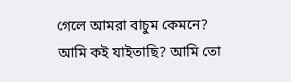গেলে আমরা বাচুম কেমনে?
আমি কই যাইতাছি? আমি তো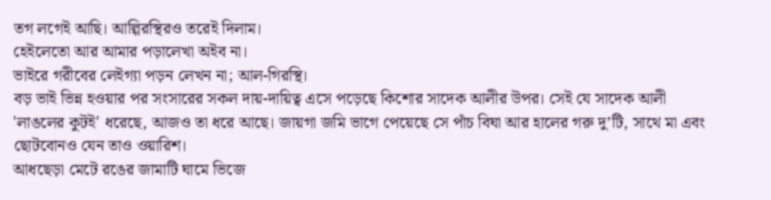তগ লগেই আছি। আল্গিরস্থিরও তরেই দিলাম।
হেইলেতো আর আমার পড়ালেখা অইব না।
ভাইরে গরীবের লেইগ্যা পড়ন লেখন না; আল-গিরস্থি।
বড় ভাই ভিন্ন হওয়ার পর সংসারের সকল দায়-দায়িত্ব এসে পড়েছে কিশোর সাদেক আলীর উপর। সেই যে সাদেক আলী 'লাঙলের কুটই' ধরেছে, আজও তা ধরে আছে। জায়গা জমি ভাগে পেয়েছে সে পাঁচ বিঘা আর হালের গরু দু’টি, সাথে মা এবং ছোটবোনও যেন তাও ওয়ারিশ।
আধছেড়া মেটে রঙের জামাটি ঘামে ভিজে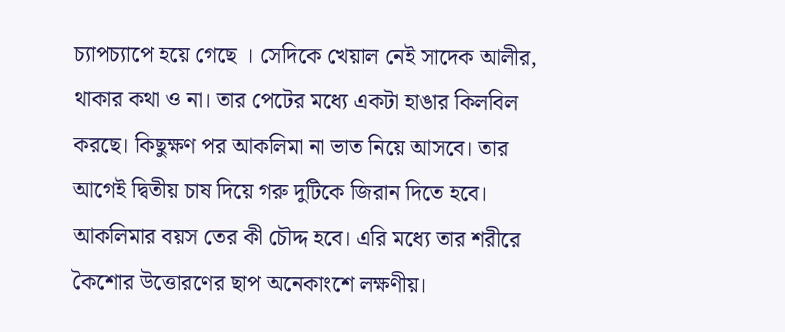চ্যাপচ্যাপে হয়ে গেছে । সেদিকে খেয়াল নেই সাদেক আলীর, থাকার কথা ও না। তার পেটের মধ্যে একটা হাঙার কিলবিল করছে। কিছুক্ষণ পর আকলিমা না ভাত নিয়ে আসবে। তার আগেই দ্বিতীয় চাষ দিয়ে গরু দুটিকে জিরান দিতে হবে।
আকলিমার বয়স তের কী চৌদ্দ হবে। এরি মধ্যে তার শরীরে কৈশোর উত্তোরণের ছাপ অনেকাংশে লক্ষণীয়।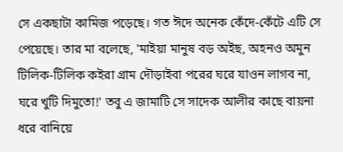সে একছাটা কামিজ পড়েছে। গত ঈদে অনেক কেঁদে-কেঁটে এটি সে পেয়েছে। তার মা বলেছে, 'মাইয়া মানুষ বড় অইছ, অহনও অমুন টিলিক-টিলিক কইরা গ্রাম দৌড়াইবা পরের ঘরে যাওন লাগব না, ঘরে খুটি দিমুতো!' তবু এ জামাটি সে সাদেক আলীর কাছে বায়না ধরে বানিয়ে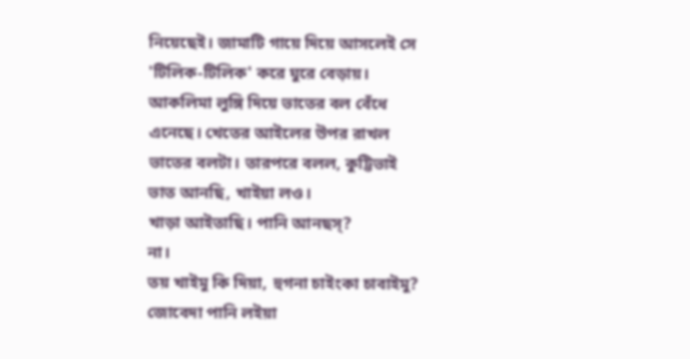নিয়েছেই। জামাটি গায়ে দিয়ে আসলেই সে 'টিলিক-টিলিক' করে ঘুরে বেড়ায়। আকলিমা লুঙ্গি দিয়ে ভাতের বল বেঁধে এনেছে। খেতের আইলের উপর রাখল ভাতের বলটা। তারপরে বলল, কুট্টিভাই ভাত আনছি, খাইয়া লও।
খাড়া আইতাছি। পানি আনছস্?
না।
তয় খাইমু কি দিয়া, হুগনা চাইংকা চাবাইমু?
জোবেদা পানি লইয়া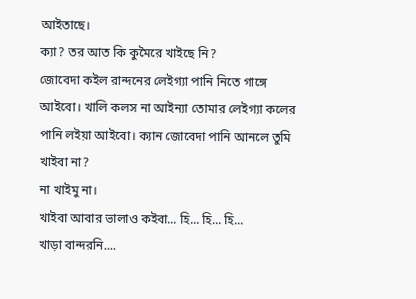আইতাছে।
ক্যা? তর আত কি কুমৈরে খাইছে নি?
জোবেদা কইল রান্দনের লেইগ্যা পানি নিতে গাঙ্গে আইবো। খালি কলস না আইন্যা তোমার লেইগ্যা কলের পানি লইয়া আইবো। ক্যান জোবেদা পানি আনলে তুমি খাইবা না?
না খাইমু না।
খাইবা আবার ভালাও কইবা... হি... হি... হি...
খাড়া বান্দরনি....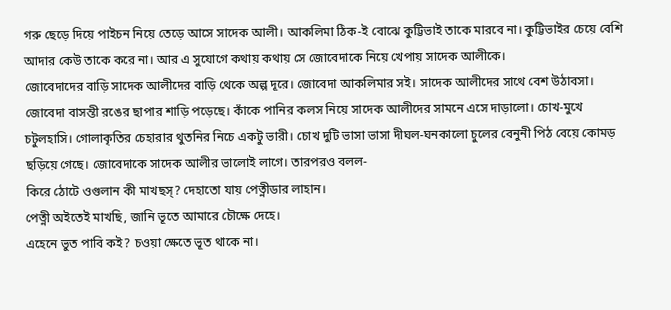গরু ছেড়ে দিয়ে পাইচন নিয়ে তেড়ে আসে সাদেক আলী। আকলিমা ঠিক-ই বোঝে কুট্টিভাই তাকে মারবে না। কুট্টিভাইর চেয়ে বেশি আদার কেউ তাকে করে না। আর এ সুযোগে কথায় কথায় সে জোবেদাকে নিয়ে খেপায় সাদেক আলীকে।
জোবেদাদের বাড়ি সাদেক আলীদের বাড়ি থেকে অল্প দূরে। জোবেদা আকলিমার সই। সাদেক আলীদের সাথে বেশ উঠাবসা। জোবেদা বাসন্তী রঙের ছাপার শাড়ি পড়েছে। কাঁকে পানির কলস নিয়ে সাদেক আলীদের সামনে এসে দাড়ালো। চোখ-মুখে চটুলহাসি। গোলাকৃতির চেহারার থুতনির নিচে একটু ভারী। চোখ দুটি ভাসা ভাসা দীঘল-ঘনকালো চুলের বেনুনী পিঠ বেয়ে কোমড় ছড়িয়ে গেছে। জোবেদাকে সাদেক আলীর ভালোই লাগে। তারপরও বলল-
কিরে ঠোটে ওগুলান কী মাখছস্? দেহাতো যায় পেত্নীডার লাহান।
পেত্নী অইতেই মাখছি, জানি ভূতে আমারে চৌক্ষে দেহে।
এহেনে ভুত পাবি কই? চওয়া ক্ষেতে ভূত থাকে না।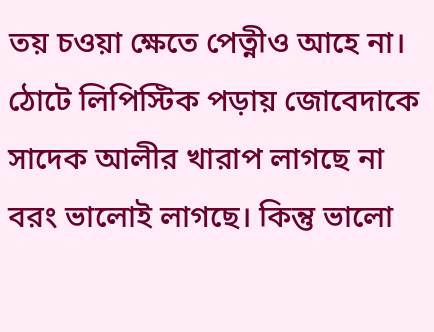তয় চওয়া ক্ষেতে পেত্নীও আহে না।
ঠোটে লিপিস্টিক পড়ায় জোবেদাকে সাদেক আলীর খারাপ লাগছে না বরং ভালোই লাগছে। কিন্তু ভালো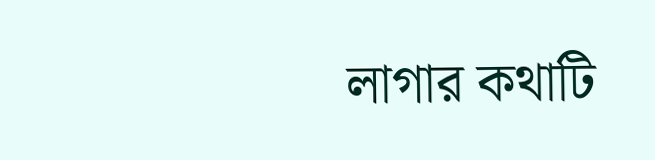লাগার কথাটি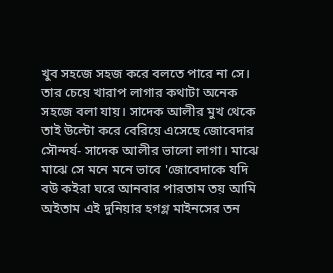খুব সহজে সহজ করে বলতে পারে না সে। তার চেয়ে খারাপ লাগার কথাটা অনেক সহজে বলা যায়। সাদেক আলীর মুখ থেকে তাই উল্টো করে বেরিয়ে এসেছে জোবেদার সৌন্দর্য- সাদেক আলীর ভালো লাগা। মাঝে মাঝে সে মনে মনে ভাবে 'জোবেদাকে যদি বউ কইরা ঘরে আনবার পারতাম তয় আমি অইতাম এই দুনিয়ার হগগ্ল মাইনসের তন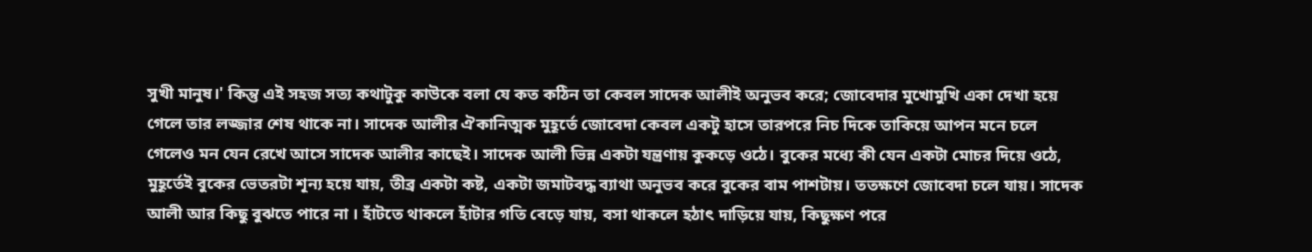সুখী মানুষ।' কিন্তু এই সহজ সত্য কথাটুকু কাউকে বলা যে কত কঠিন তা কেবল সাদেক আলীই অনুভব করে; জোবেদার মুখোমুখি একা দেখা হয়ে গেলে তার লজ্জার শেষ থাকে না। সাদেক আলীর ঐকানিত্মক মুহূর্তে জোবেদা কেবল একটু হাসে তারপরে নিচ দিকে তাকিয়ে আপন মনে চলে গেলেও মন যেন রেখে আসে সাদেক আলীর কাছেই। সাদেক আলী ভিন্ন একটা যন্ত্রণায় কুকড়ে ওঠে। বুকের মধ্যে কী যেন একটা মোচর দিয়ে ওঠে, মুহূর্তেই বুকের ভেতরটা শূন্য হয়ে যায়, তীব্র একটা কষ্ট, একটা জমাটবদ্ধ ব্যাথা অনুভব করে বুকের বাম পাশটায়। ততক্ষণে জোবেদা চলে যায়। সাদেক আলী আর কিছু বুঝতে পারে না । হাঁটতে থাকলে হাঁটার গতি বেড়ে যায়, বসা থাকলে হঠাৎ দাড়িয়ে যায়, কিছুক্ষণ পরে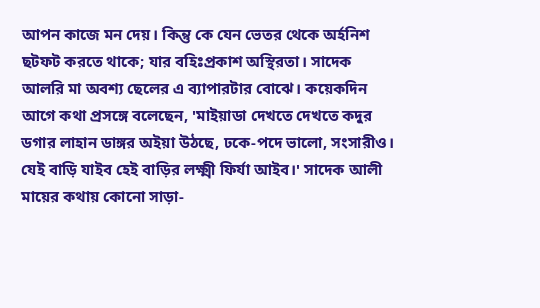আপন কাজে মন দেয়। কিন্তু কে যেন ভেতর থেকে অর্হনিশ ছটফট করতে থাকে; যার বহিঃপ্রকাশ অস্থিরতা। সাদেক আলরি মা অবশ্য ছেলের এ ব্যাপারটার বোঝে। কয়েকদিন আগে কথা প্রসঙ্গে বলেছেন, 'মাইয়াডা দেখতে দেখতে কদুর ডগার লাহান ডাঙ্গর অইয়া উঠছে, ঢকে-পদে ভালো, সংসারীও। যেই বাড়ি যাইব হেই বাড়ির লক্ষ্মী ফির্যা আইব।' সাদেক আলী মায়ের কথায় কোনো সাড়া-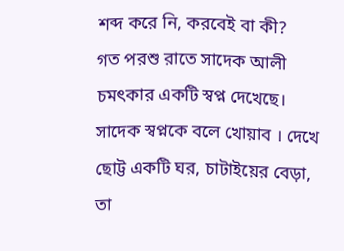শব্দ করে নি, করবেই বা কী?
গত পরশু রাতে সাদেক আলী চমৎকার একটি স্বপ্ন দেখেছে। সাদেক স্বপ্নকে বলে খোয়াব । দেখে ছোট্ট একটি ঘর, চাটাইয়ের বেড়া, তা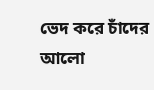ভেদ করে চাঁদের আলো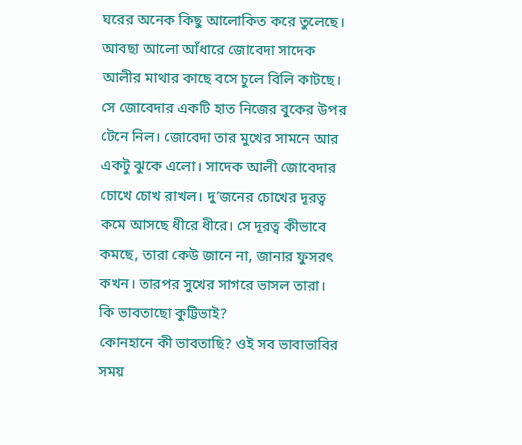ঘরের অনেক কিছু আলোকিত করে তুলেছে। আবছা আলো আঁধারে জোবেদা সাদেক আলীর মাথার কাছে বসে চুলে বিলি কাটছে। সে জোবেদার একটি হাত নিজের বুকের উপর টেনে নিল। জোবেদা তার মুখের সামনে আর একটু ঝুকে এলো। সাদেক আলী জোবেদার চোখে চোখ রাখল। দু’জনের চোখের দূরত্ব কমে আসছে ধীরে ধীরে। সে দূরত্ব কীভাবে কমছে, তারা কেউ জানে না, জানার ফুসরৎ কখন। তারপর সুখের সাগরে ভাসল তারা।
কি ভাবতাছো কুট্টিভাই?
কোনহানে কী ভাবতাছি? ওই সব ভাবাভাবির সময়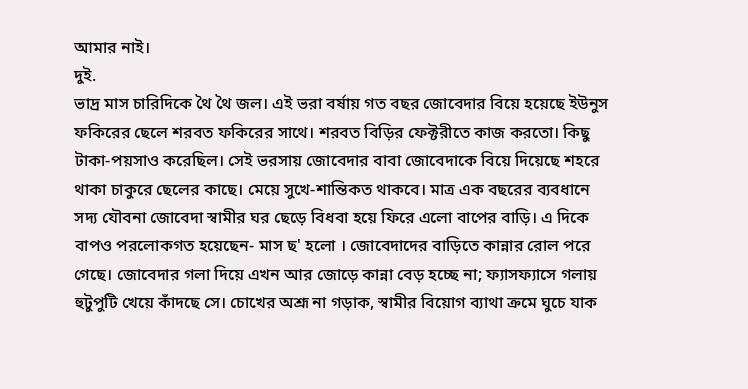আমার নাই।
দুই.
ভাদ্র মাস চারিদিকে থৈ থৈ জল। এই ভরা বর্ষায় গত বছর জোবেদার বিয়ে হয়েছে ইউনুস ফকিরের ছেলে শরবত ফকিরের সাথে। শরবত বিড়ির ফেক্টরীতে কাজ করতো। কিছু টাকা-পয়সাও করেছিল। সেই ভরসায় জোবেদার বাবা জোবেদাকে বিয়ে দিয়েছে শহরে থাকা চাকুরে ছেলের কাছে। মেয়ে সুখে-শান্তিকত থাকবে। মাত্র এক বছরের ব্যবধানে সদ্য যৌবনা জোবেদা স্বামীর ঘর ছেড়ে বিধবা হয়ে ফিরে এলো বাপের বাড়ি। এ দিকে বাপও পরলোকগত হয়েছেন- মাস ছ' হলো । জোবেদাদের বাড়িতে কান্নার রোল পরে গেছে। জোবেদার গলা দিয়ে এখন আর জোড়ে কান্না বেড় হচ্ছে না; ফ্যাসফ্যাসে গলায় হুটুপুটি খেয়ে কাঁদছে সে। চোখের অশ্রূ না গড়াক, স্বামীর বিয়োগ ব্যাথা ক্রমে ঘুচে যাক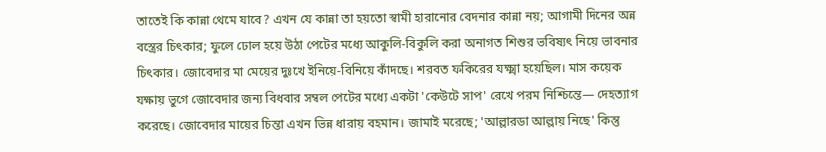তাতেই কি কান্না থেমে যাবে? এখন যে কান্না তা হয়তো স্বামী হারানোর বেদনার কান্না নয়; আগামী দিনের অন্ন বস্ত্রের চিৎকার; ফুলে ঢোল হয়ে উঠা পেটের মধ্যে আকুলি-বিকুলি করা অনাগত শিশুর ভবিষ্যৎ নিয়ে ভাবনার চিৎকার। জোবেদার মা মেয়ের দুঃখে ইনিয়ে-বিনিয়ে কাঁদছে। শরবত ফকিরের যক্ষ্মা হয়েছিল। মাস কয়েক যক্ষায় ভুগে জোবেদার জন্য বিধবার সম্বল পেটের মধ্যে একটা 'কেউটে সাপ' রেখে পরম নিশ্চিন্তে— দেহত্যাগ করেছে। জোবেদার মায়ের চিন্তা এখন ভিন্ন ধারায় বহমান। জামাই মরেছে; 'আল্লারডা আল্লায় নিছে' কিন্তু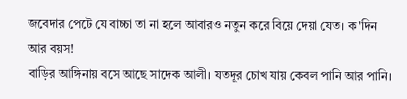জবেদার পেটে যে বাচ্চা তা না হলে আবারও নতুন করে বিয়ে দেয়া যেত। ক'দিন আর বয়স!
বাড়ির আঙ্গিনায় বসে আছে সাদেক আলী। যতদূর চোখ যায় কেবল পানি আর পানি।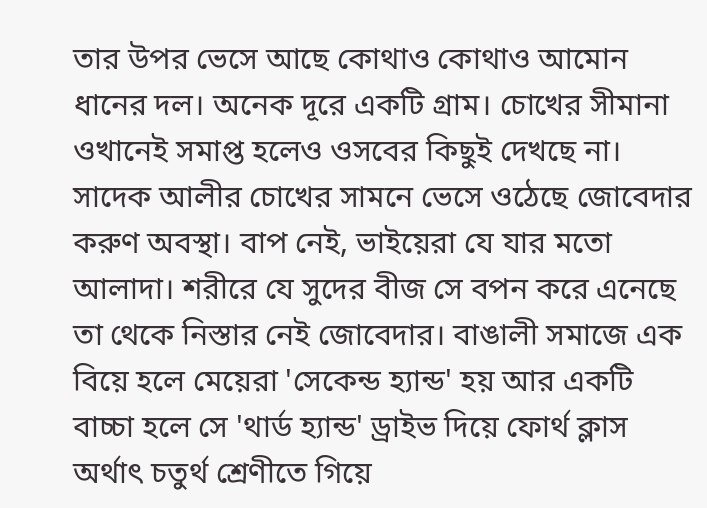তার উপর ভেসে আছে কোথাও কোথাও আমোন ধানের দল। অনেক দূরে একটি গ্রাম। চোখের সীমানা ওখানেই সমাপ্ত হলেও ওসবের কিছুই দেখছে না। সাদেক আলীর চোখের সামনে ভেসে ওঠেছে জোবেদার করুণ অবস্থা। বাপ নেই, ভাইয়েরা যে যার মতো আলাদা। শরীরে যে সুদের বীজ সে বপন করে এনেছে তা থেকে নিস্তার নেই জোবেদার। বাঙালী সমাজে এক বিয়ে হলে মেয়েরা 'সেকেন্ড হ্যান্ড' হয় আর একটি বাচ্চা হলে সে 'থার্ড হ্যান্ড' ড্রাইভ দিয়ে ফোর্থ ক্লাস অর্থাৎ চতুর্থ শ্রেণীতে গিয়ে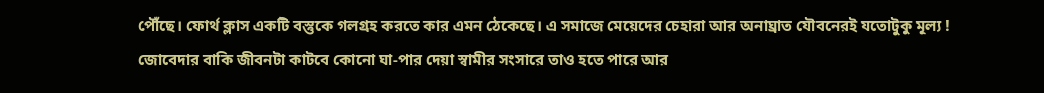পৌঁছে। ফোর্থ ক্লাস একটি বস্তুকে গলগ্রহ করতে কার এমন ঠেকেছে। এ সমাজে মেয়েদের চেহারা আর অনাঘ্রাত যৌবনেরই যতোটুকু মূল্য ! জোবেদার বাকি জীবনটা কাটবে কোনো ঘা-পার দেয়া স্বামীর সংসারে তাও হতে পারে আর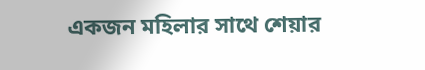একজন মহিলার সাথে শেয়ার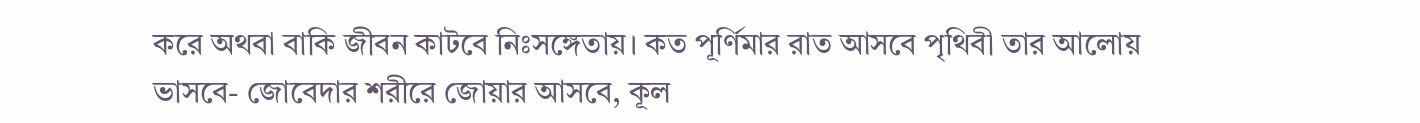করে অথবা বাকি জীবন কাটবে নিঃসঙ্গেতায়। কত পূর্ণিমার রাত আসবে পৃথিবী তার আলোয় ভাসবে- জোবেদার শরীরে জোয়ার আসবে, কূল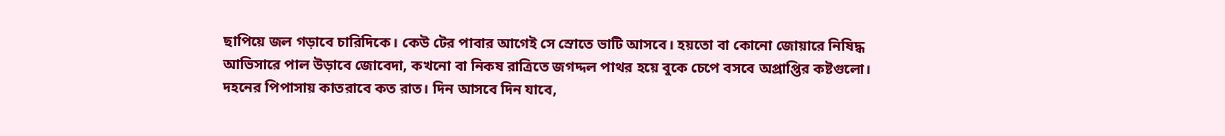ছাপিয়ে জল গড়াবে চারিদিকে। কেউ টের পাবার আগেই সে স্রোতে ভাটি আসবে। হয়তো বা কোনো জোয়ারে নিষিদ্ধ আভিসারে পাল উড়াবে জোবেদা, কখনো বা নিকষ রাত্রিতে জগদ্দল পাথর হয়ে বুকে চেপে বসবে অপ্রাপ্তির কষ্টগুলো। দহনের পিপাসায় কাতরাবে কত রাত। দিন আসবে দিন যাবে,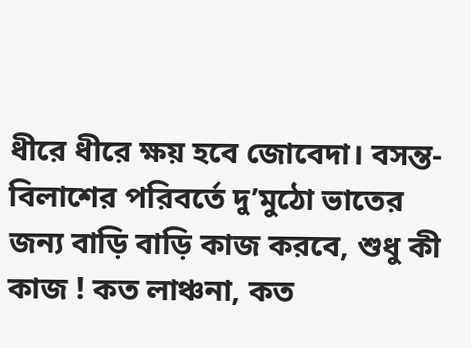ধীরে ধীরে ক্ষয় হবে জোবেদা। বসন্ত-বিলাশের পরিবর্তে দু’মুঠো ভাতের জন্য বাড়ি বাড়ি কাজ করবে, শুধু কী কাজ ! কত লাঞ্চনা, কত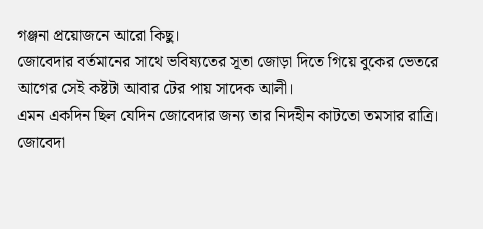গঞ্জনা প্রয়োজনে আরো কিছু।
জোবেদার বর্তমানের সাথে ভবিষ্যতের সূতা জোড়া দিতে গিয়ে বুকের ভেতরে আগের সেই কষ্টটা আবার টের পায় সাদেক আলী।
এমন একদিন ছিল যেদিন জোবেদার জন্য তার নিদহীন কাটতো তমসার রাত্রি। জোবেদা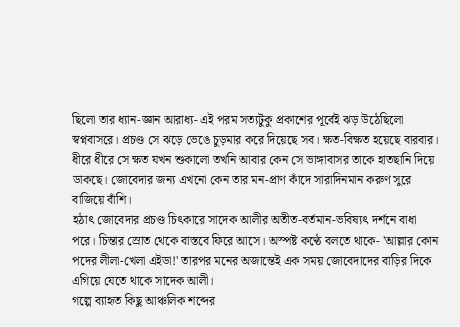ছিলো তার ধ্যান-জ্ঞান আরাধ্য- এই পরম সত্যটুকু প্রকাশের পূর্বেই ঝড় উঠেছিলো স্বপ্নবাসরে। প্রচণ্ড সে ঝড়ে ভেঙে চুড়মার করে দিয়েছে সব। ক্ষত-বিক্ষত হয়েছে বারবার। ধীরে ধীরে সে ক্ষত যখন শুকালো তখনি আবার কেন সে ভাঙ্গাবাসর তাকে হাতছানি দিয়ে ডাকছে। জোবেদার জন্য এখনো কেন তার মন-প্রাণ কাঁদে সারাদিনমান করুণ সুরে বাজিয়ে বাঁশি।
হঠাৎ জোবেদার প্রচণ্ড চিৎকারে সাদেক আলীর অতীত-বর্তমান-ভবিষ্যৎ দর্শনে বাধা পরে। চিন্তার স্রোত থেকে বাস্তবে ফিরে আসে। অস্পষ্ট কণ্ঠে বলতে থাকে- 'আল্লার কোন পদের লীলা-খেলা এইডা!' তারপর মনের অজান্তেই এক সময় জোবেদাদের বাড়ির দিকে এগিয়ে যেতে থাকে সাদেক আলী।
গল্পে ব্যাহৃত কিছু আঞ্চলিক শব্দের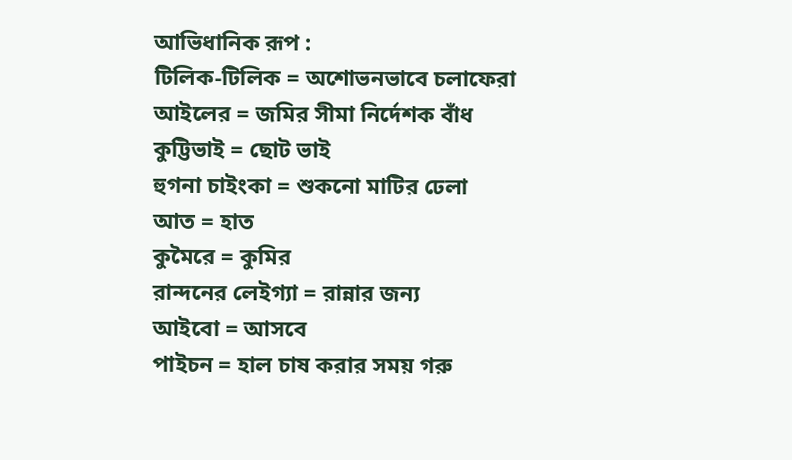আভিধানিক রূপ :
টিলিক-টিলিক = অশোভনভাবে চলাফেরা
আইলের = জমির সীমা নির্দেশক বাঁধ
কুট্টিভাই = ছোট ভাই
হুগনা চাইংকা = শুকনো মাটির ঢেলা
আত = হাত
কুমৈরে = কুমির
রান্দনের লেইগ্যা = রান্নার জন্য
আইবো = আসবে
পাইচন = হাল চাষ করার সময় গরু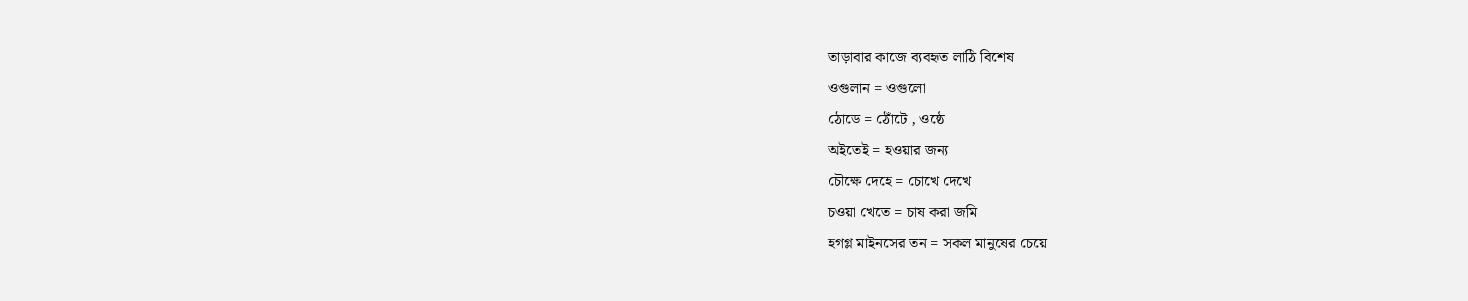তাড়াবার কাজে ব্যবহৃত লাঠি বিশেষ
ওগুলান = ওগুলো
ঠোডে = ঠোঁটে , ওষ্ঠে
অইতেই = হওয়ার জন্য
চৌক্ষে দেহে = চোখে দেখে
চওয়া খেতে = চাষ করা জমি
হগগ্ল মাইনসের তন = সকল মানুষের চেয়ে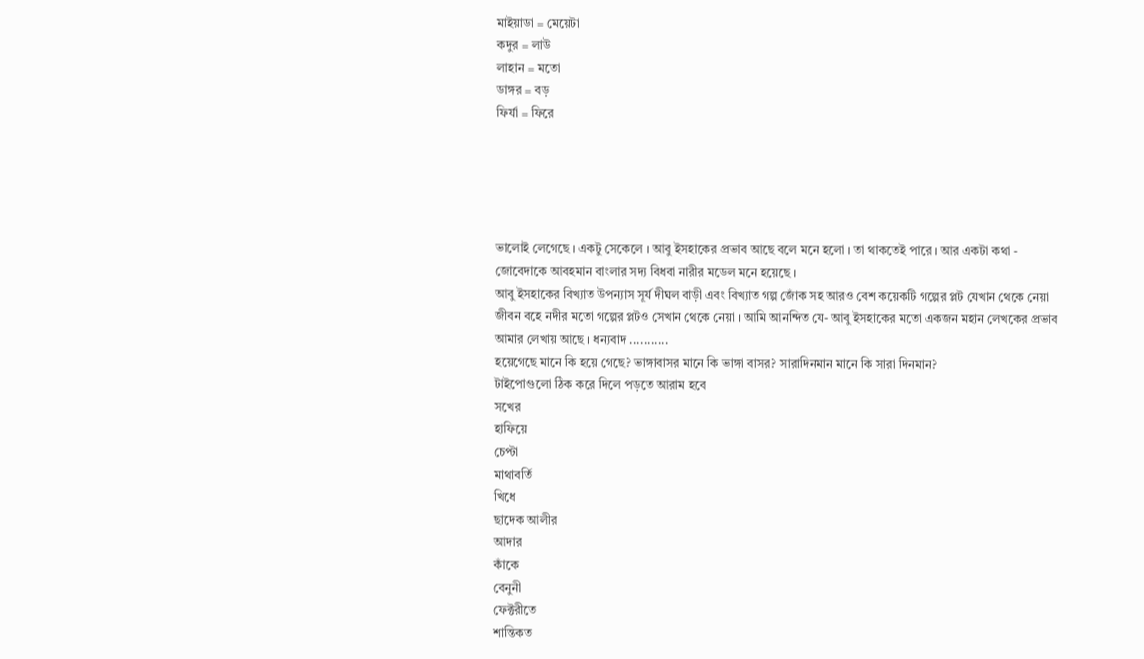মাইয়াডা = মেয়েটা
কদুর = লাউ
লাহান = মতো
ডাঙ্গর = বড়
ফির্যা = ফিরে





ভালোই লেগেছে । একটু সেকেলে । আবু ইসহাকের প্রভাব আছে বলে মনে হলো । তা থাকতেই পারে । আর একটা কথা - জোবেদাকে আবহমান বাংলার সদ্য বিধবা নারীর মডেল মনে হয়েছে ।
আবু ইসহাকের বিখ্যাত উপন্যাস সূর্য দীঘল বাড়ী এবং বিখ্যাত গল্প জোঁক সহ আরও বেশ কয়েকটি গল্পের প্লট যেখান থেকে নেয়া জীবন বহে নদীর মতো গল্পের প্লটও সেখান থেকে নেয়া । আমি আনন্দিত যে- আবু ইসহাকের মতো একজন মহান লেখকের প্রভাব আমার লেখায় আছে । ধন্যবাদ ...........
হয়েগেছে মানে কি হয়ে গেছে? ভাঙ্গাবাসর মানে কি ভাঙ্গা বাসর? সারাদিনমান মানে কি সারা দিনমান?
টাইপোগুলো ঠিক করে দিলে পড়তে আরাম হবে
সখের
হাফিয়ে
চেপ্টা
মাথাবর্তি
খিধে
ছাদেক আলীর
আদার
কাঁকে
বেনুনী
ফেক্টরীতে
শান্তিকত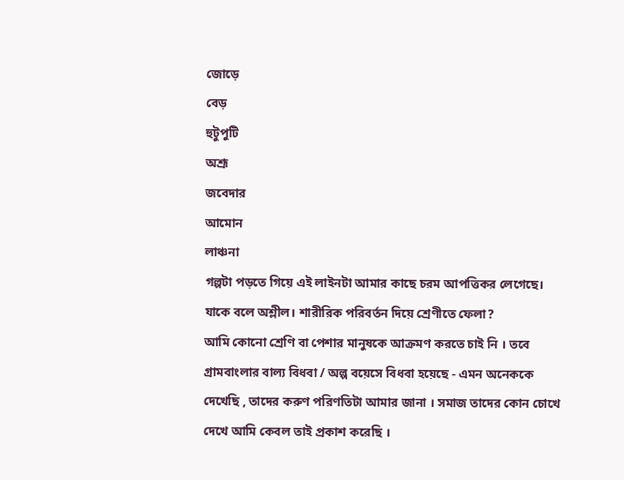জোড়ে
বেড়
হুটুপুটি
অশ্রূ
জবেদার
আমোন
লাঞ্চনা
গল্পটা পড়তে গিয়ে এই লাইনটা আমার কাছে চরম আপত্তিকর লেগেছে। যাকে বলে অশ্লীল। শারীরিক পরিবর্তন দিয়ে শ্রেণীতে ফেলা?
আমি কোনো শ্রেণি বা পেশার মানুষকে আক্রমণ করতে চাই নি । তবে গ্রামবাংলার বাল্য বিধবা / অল্প বয়েসে বিধবা হয়েছে - এমন অনেককে দেখেছি , তাদের করুণ পরিণতিটা আমার জানা । সমাজ তাদের কোন চোখে দেখে আমি কেবল তাই প্রকাশ করেছি ।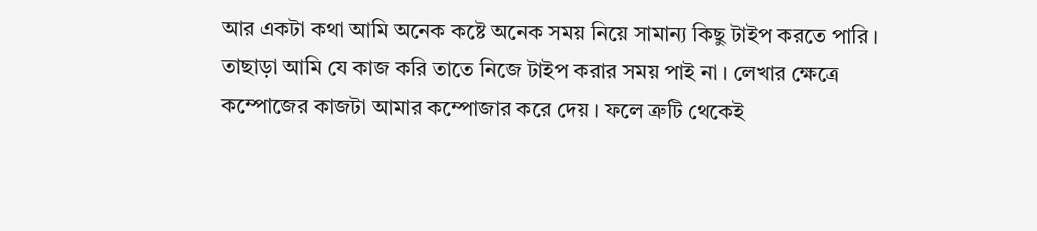আর একটা কথা আমি অনেক কষ্টে অনেক সময় নিয়ে সামান্য কিছু টাইপ করতে পারি । তাছাড়া আমি যে কাজ করি তাতে নিজে টাইপ করার সময় পাই না । লেখার ক্ষেত্রে কম্পোজের কাজটা আমার কম্পোজার করে দেয় । ফলে ত্রুটি থেকেই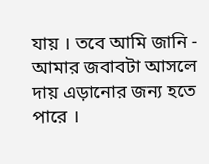যায় । তবে আমি জানি - আমার জবাবটা আসলে দায় এড়ানোর জন্য হতে পারে ।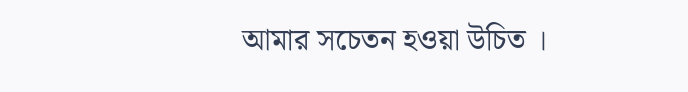আমার সচেতন হওয়া উচিত ।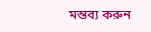মন্তব্য করুন